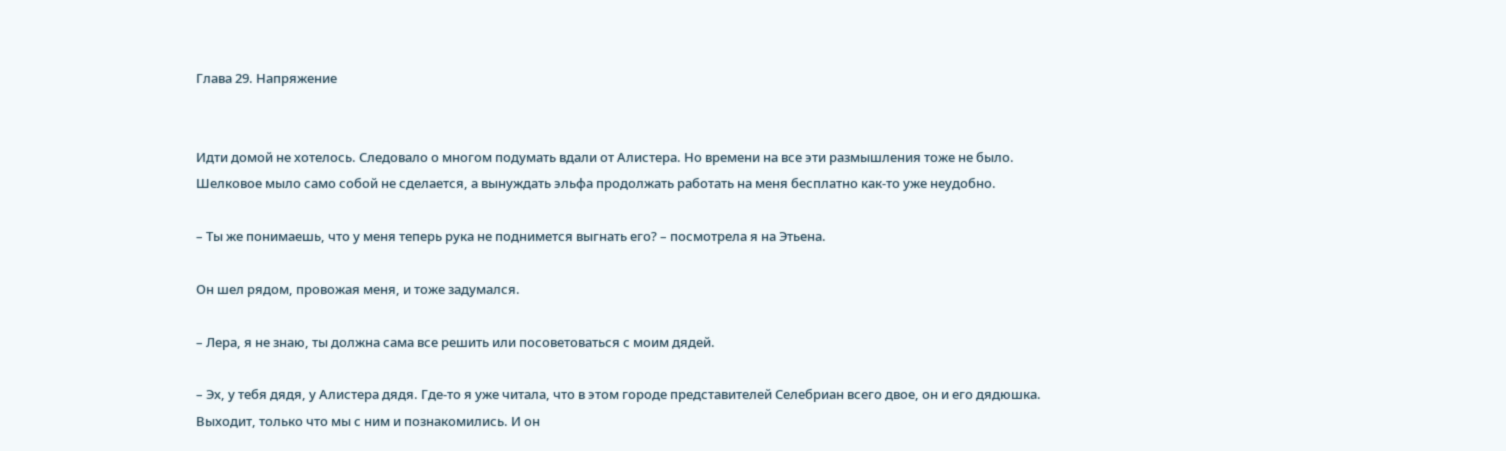Глава 29. Напряжение


Идти домой не хотелось. Следовало о многом подумать вдали от Алистера. Но времени на все эти размышления тоже не было. Шелковое мыло само собой не сделается, а вынуждать эльфа продолжать работать на меня бесплатно как-то уже неудобно.

– Ты же понимаешь, что у меня теперь рука не поднимется выгнать его? – посмотрела я на Этьена.

Он шел рядом, провожая меня, и тоже задумался.

– Лера, я не знаю, ты должна сама все решить или посоветоваться с моим дядей.

– Эх, у тебя дядя, у Алистера дядя. Где-то я уже читала, что в этом городе представителей Селебриан всего двое, он и его дядюшка. Выходит, только что мы с ним и познакомились. И он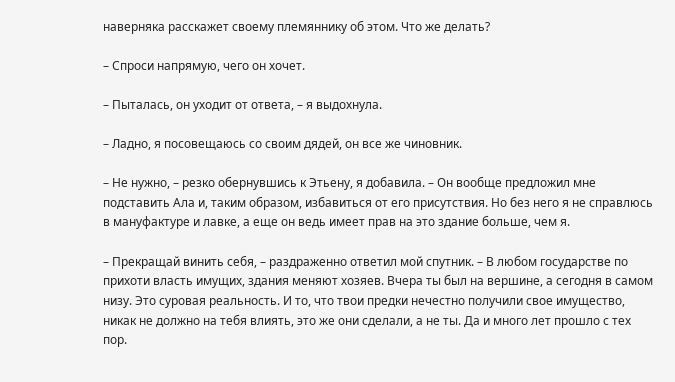наверняка расскажет своему племяннику об этом. Что же делать?

– Спроси напрямую, чего он хочет.

– Пыталась, он уходит от ответа, – я выдохнула.

– Ладно, я посовещаюсь со своим дядей, он все же чиновник.

– Не нужно, – резко обернувшись к Этьену, я добавила. – Он вообще предложил мне подставить Ала и, таким образом, избавиться от его присутствия. Но без него я не справлюсь в мануфактуре и лавке, а еще он ведь имеет прав на это здание больше, чем я.

– Прекращай винить себя, – раздраженно ответил мой спутник. – В любом государстве по прихоти власть имущих, здания меняют хозяев. Вчера ты был на вершине, а сегодня в самом низу. Это суровая реальность. И то, что твои предки нечестно получили свое имущество, никак не должно на тебя влиять, это же они сделали, а не ты. Да и много лет прошло с тех пор.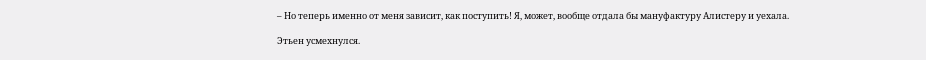– Но теперь именно от меня зависит, как поступить! Я, может, вообще отдала бы мануфактуру Алистеру и уехала.

Этьен усмехнулся.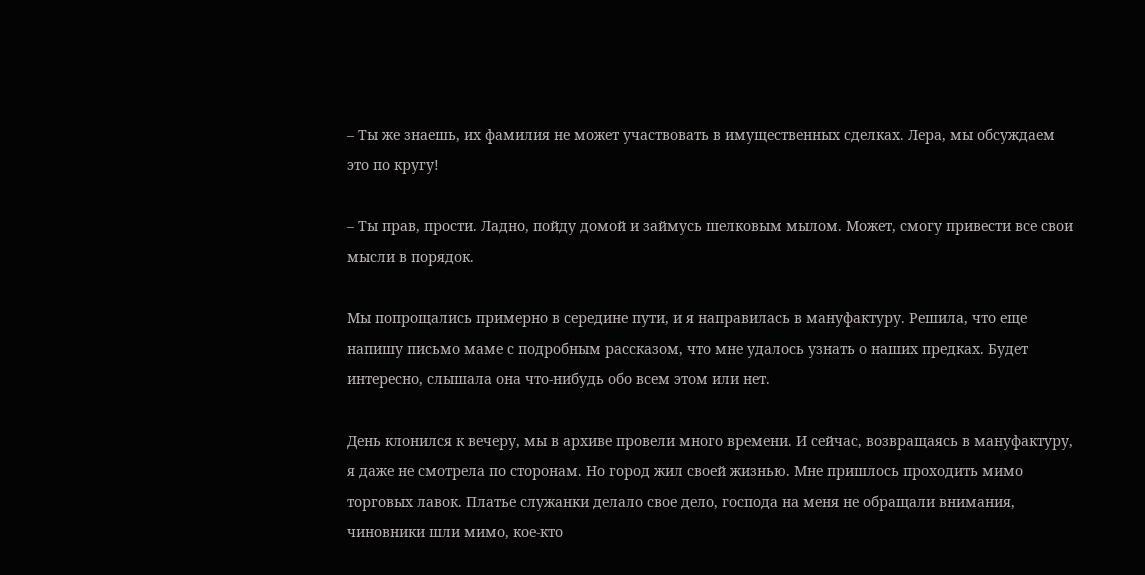– Ты же знаешь, их фамилия не может участвовать в имущественных сделках. Лера, мы обсуждаем это по кругу!

– Ты прав, прости. Ладно, пойду домой и займусь шелковым мылом. Может, смогу привести все свои мысли в порядок.

Мы попрощались примерно в середине пути, и я направилась в мануфактуру. Решила, что еще напишу письмо маме с подробным рассказом, что мне удалось узнать о наших предках. Будет интересно, слышала она что-нибудь обо всем этом или нет.

День клонился к вечеру, мы в архиве провели много времени. И сейчас, возвращаясь в мануфактуру, я даже не смотрела по сторонам. Но город жил своей жизнью. Мне пришлось проходить мимо торговых лавок. Платье служанки делало свое дело, господа на меня не обращали внимания, чиновники шли мимо, кое-кто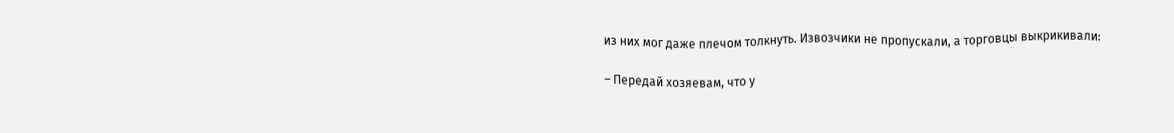из них мог даже плечом толкнуть. Извозчики не пропускали, а торговцы выкрикивали:

– Передай хозяевам, что у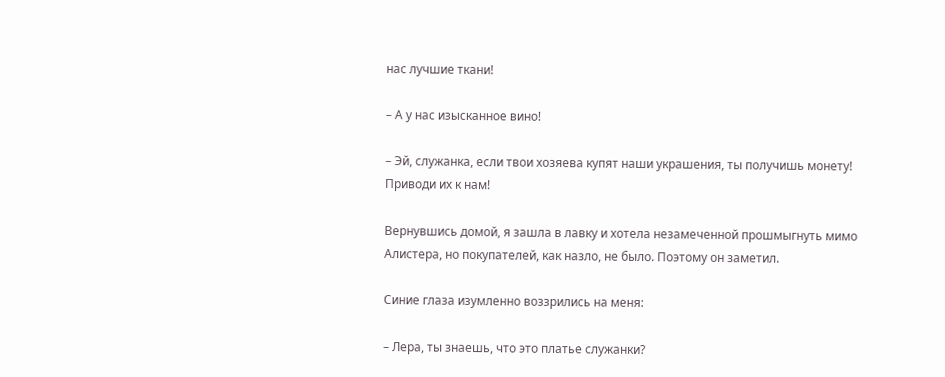нас лучшие ткани!

– А у нас изысканное вино!

– Эй, служанка, если твои хозяева купят наши украшения, ты получишь монету! Приводи их к нам!

Вернувшись домой, я зашла в лавку и хотела незамеченной прошмыгнуть мимо Алистера, но покупателей, как назло, не было. Поэтому он заметил.

Синие глаза изумленно воззрились на меня:

– Лера, ты знаешь, что это платье служанки?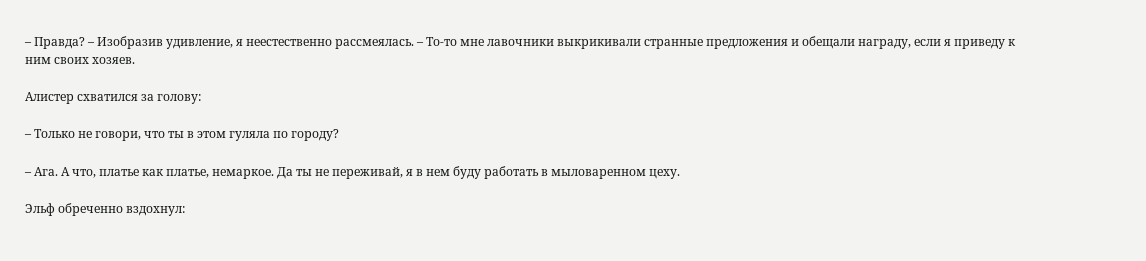– Правда? – Изобразив удивление, я неестественно рассмеялась. – То-то мне лавочники выкрикивали странные предложения и обещали награду, если я приведу к ним своих хозяев.

Алистер схватился за голову:

– Только не говори, что ты в этом гуляла по городу?

– Ага. А что, платье как платье, немаркое. Да ты не переживай, я в нем буду работать в мыловаренном цеху.

Эльф обреченно вздохнул: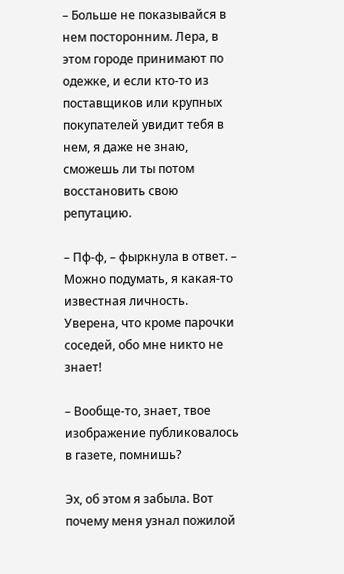– Больше не показывайся в нем посторонним. Лера, в этом городе принимают по одежке, и если кто-то из поставщиков или крупных покупателей увидит тебя в нем, я даже не знаю, сможешь ли ты потом восстановить свою репутацию.

– Пф-ф, – фыркнула в ответ. – Можно подумать, я какая-то известная личность. Уверена, что кроме парочки соседей, обо мне никто не знает!

– Вообще-то, знает, твое изображение публиковалось в газете, помнишь?

Эх, об этом я забыла. Вот почему меня узнал пожилой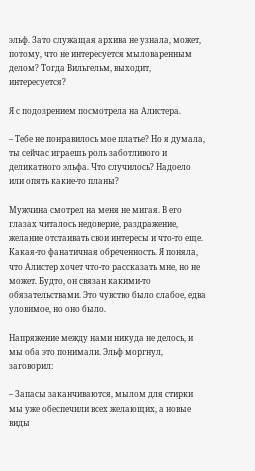эльф. Зато служащая архива не узнала, может, потому, что не интересуется мыловаренным делом? Тогда Вильгельм, выходит, интересуется?

Я с подозрением посмотрела на Алистера.

– Тебе не понравилось мое платье? Но я думала, ты сейчас играешь роль заботливого и деликатного эльфа. Что случилось? Надоело или опять какие-то планы?

Мужчина смотрел на меня не мигая. В его глазах читалось недоверие, раздражение, желание отстаивать свои интересы и что-то еще. Какая-то фанатичная обреченность. Я поняла, что Алистер хочет что-то рассказать мне, но не может. Будто, он связан какими-то обязательствами. Это чувство было слабое, едва уловимое, но оно было.

Напряжение между нами никуда не делось, и мы оба это понимали. Эльф моргнул, заговорил:

– Запасы заканчиваются, мылом для стирки мы уже обеспечили всех желающих, а новые виды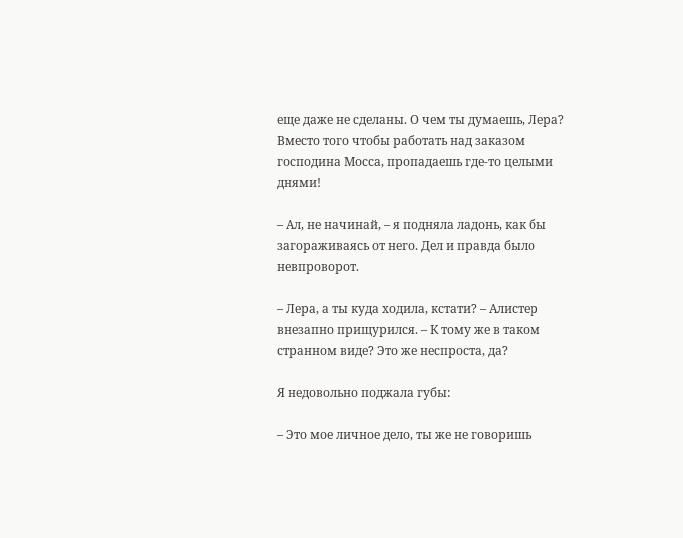еще даже не сделаны. О чем ты думаешь, Лера? Вместо того чтобы работать над заказом господина Мосса, пропадаешь где-то целыми днями!

– Ал, не начинай, – я подняла ладонь, как бы загораживаясь от него. Дел и правда было невпроворот.

– Лера, а ты куда ходила, кстати? – Алистер внезапно прищурился. – К тому же в таком странном виде? Это же неспроста, да?

Я недовольно поджала губы:

– Это мое личное дело, ты же не говоришь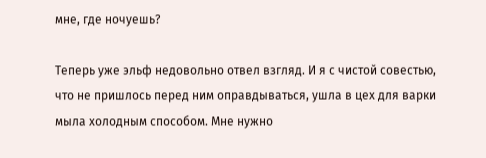мне, где ночуешь?

Теперь уже эльф недовольно отвел взгляд. И я с чистой совестью, что не пришлось перед ним оправдываться, ушла в цех для варки мыла холодным способом. Мне нужно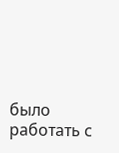было работать с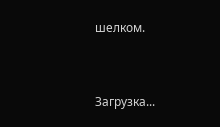шелком.


Загрузка...